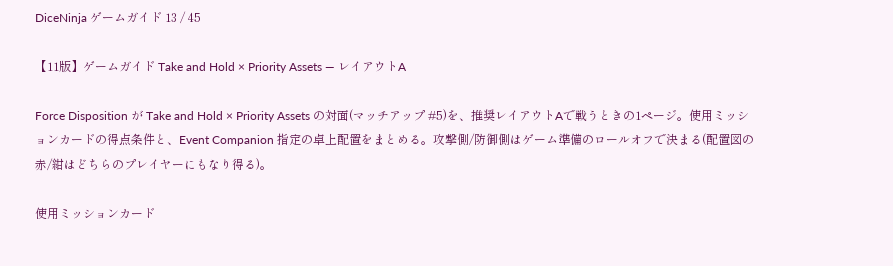DiceNinja ゲームガイド 13 / 45

【11版】ゲームガイド Take and Hold × Priority Assets — レイアウトA

Force Disposition が Take and Hold × Priority Assets の対面(マッチアップ #5)を、推奨レイアウトAで戦うときの1ページ。使用ミッションカードの得点条件と、Event Companion 指定の卓上配置をまとめる。攻撃側/防御側はゲーム準備のロールオフで決まる(配置図の赤/紺はどちらのプレイヤーにもなり得る)。

使用ミッションカード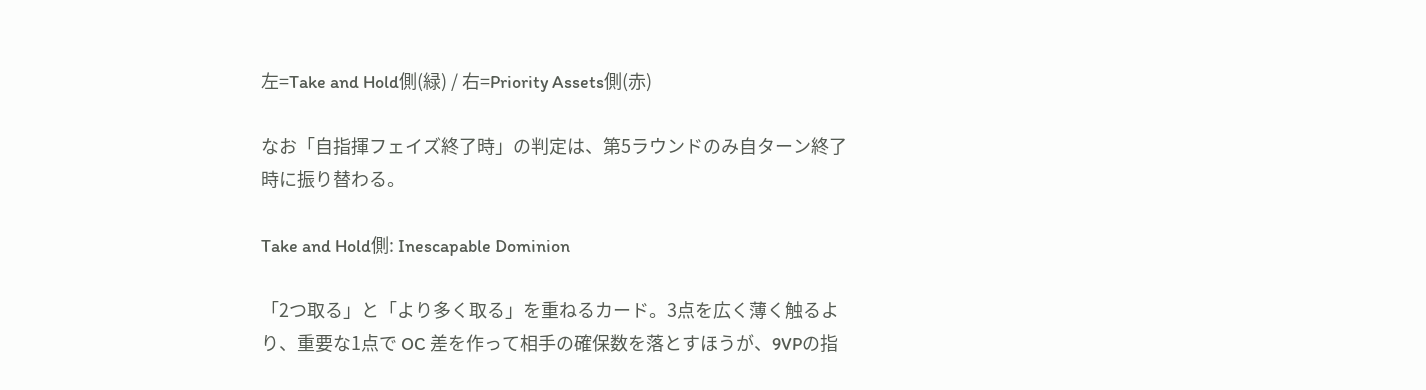左=Take and Hold側(緑) / 右=Priority Assets側(赤)

なお「自指揮フェイズ終了時」の判定は、第5ラウンドのみ自ターン終了時に振り替わる。

Take and Hold側: Inescapable Dominion

「2つ取る」と「より多く取る」を重ねるカード。3点を広く薄く触るより、重要な1点で OC 差を作って相手の確保数を落とすほうが、9VPの指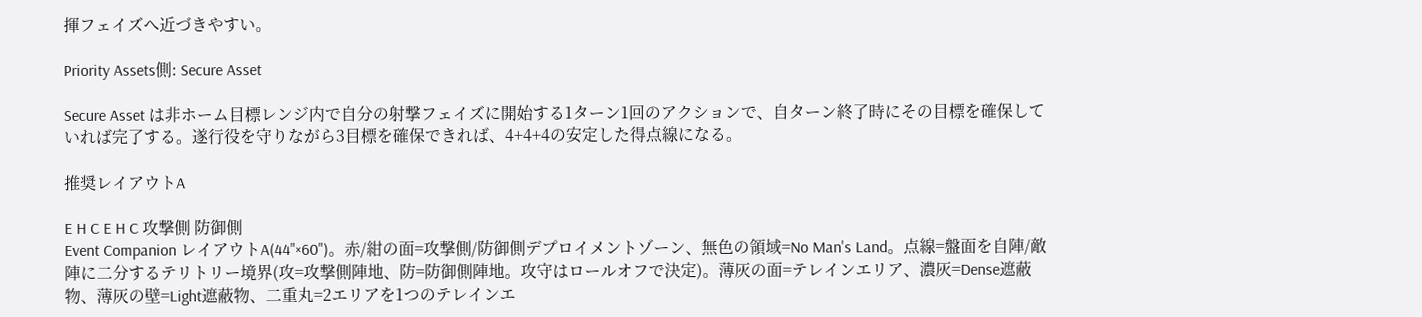揮フェイズへ近づきやすい。

Priority Assets側: Secure Asset

Secure Asset は非ホーム目標レンジ内で自分の射撃フェイズに開始する1ターン1回のアクションで、自ターン終了時にその目標を確保していれば完了する。遂行役を守りながら3目標を確保できれば、4+4+4の安定した得点線になる。

推奨レイアウトA

E H C E H C 攻撃側 防御側
Event Companion レイアウトA(44"×60")。赤/紺の面=攻撃側/防御側デプロイメントゾーン、無色の領域=No Man's Land。点線=盤面を自陣/敵陣に二分するテリトリー境界(攻=攻撃側陣地、防=防御側陣地。攻守はロールオフで決定)。薄灰の面=テレインエリア、濃灰=Dense遮蔽物、薄灰の壁=Light遮蔽物、二重丸=2エリアを1つのテレインエ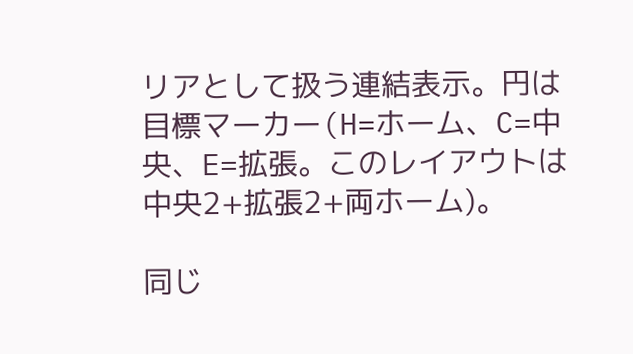リアとして扱う連結表示。円は目標マーカー(H=ホーム、C=中央、E=拡張。このレイアウトは中央2+拡張2+両ホーム)。

同じ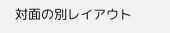対面の別レイアウト